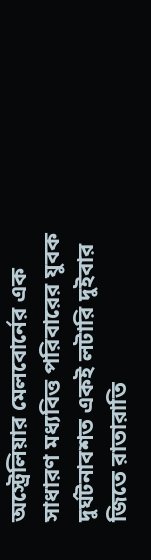অস্ট্রেলিয়ার মেলবোর্নের এক সাধারণ মধ্যবিত্ত পরিবারের যুবক দুর্ঘটনাবশত একই লটারি দুইবার জিতে রাতারাতি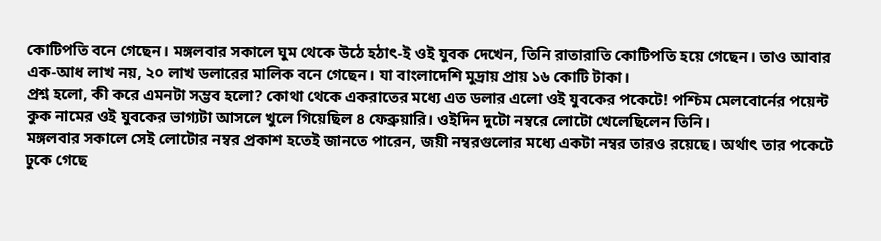কোটিপতি বনে গেছেন। মঙ্গলবার সকালে ঘুম থেকে উঠে হঠাৎ-ই ওই যুবক দেখেন, তিনি রাতারাতি কোটিপতি হয়ে গেছেন। তাও আবার এক-আধ লাখ নয়, ২০ লাখ ডলারের মালিক বনে গেছেন। যা বাংলাদেশি মুদ্রায় প্রায় ১৬ কোটি টাকা।
প্রশ্ন হলো, কী করে এমনটা সম্ভব হলো? কোথা থেকে একরাতের মধ্যে এত ডলার এলো ওই যুবকের পকেটে! পশ্চিম মেলবোর্নের পয়েন্ট কুক নামের ওই যুবকের ভাগ্যটা আসলে খুলে গিয়েছিল ৪ ফেব্রুয়ারি। ওইদিন দুটো নম্বরে লোটো খেলেছিলেন তিনি।
মঙ্গলবার সকালে সেই লোটোর নম্বর প্রকাশ হতেই জানতে পারেন, জয়ী নম্বরগুলোর মধ্যে একটা নম্বর তারও রয়েছে। অর্থাৎ তার পকেটে ঢুকে গেছে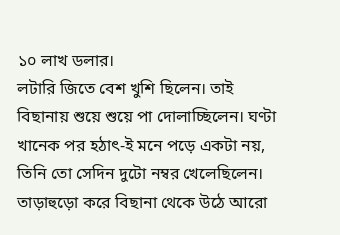১০ লাখ ডলার।
লটারি জিতে বেশ খুশি ছিলেন। তাই বিছানায় শুয়ে শুয়ে পা দোলাচ্ছিলেন। ঘণ্টা খানেক পর হঠাৎ-ই মনে পড়ে একটা নয়, তিনি তো সেদিন দুটো নম্বর খেলেছিলেন। তাড়াহুড়ো করে বিছানা থেকে উঠে আরো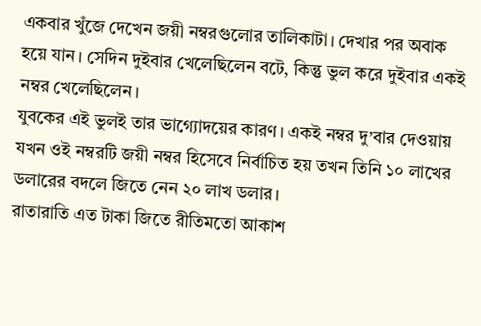একবার খুঁজে দেখেন জয়ী নম্বরগুলোর তালিকাটা। দেখার পর অবাক হয়ে যান। সেদিন দুইবার খেলেছিলেন বটে, কিন্তু ভুল করে দুইবার একই নম্বর খেলেছিলেন।
যুবকের এই ভুলই তার ভাগ্যোদয়ের কারণ। একই নম্বর দু’বার দেওয়ায় যখন ওই নম্বরটি জয়ী নম্বর হিসেবে নির্বাচিত হয় তখন তিনি ১০ লাখের ডলারের বদলে জিতে নেন ২০ লাখ ডলার।
রাতারাতি এত টাকা জিতে রীতিমতো আকাশ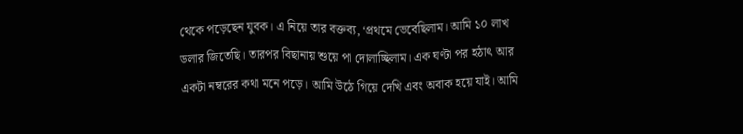থেকে পড়েছেন যুবক। এ নিয়ে তার বক্তব্য, ‘প্রথমে ভেবেছিলাম। আমি ১০ লাখ ডলার জিতেছি। তারপর বিছানায় শুয়ে পা দোলাচ্ছিলাম। এক ঘণ্টা পর হঠাৎ আর একটা নম্বরের কথা মনে পড়ে। আমি উঠে গিয়ে দেখি এবং অবাক হয়ে যাই। আমি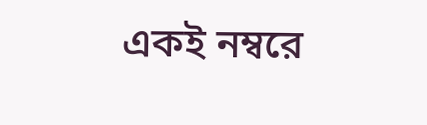একই নম্বরে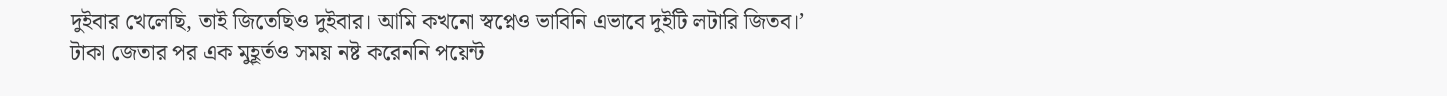দুইবার খেলেছি, তাই জিতেছিও দুইবার। আমি কখনো স্বপ্নেও ভাবিনি এভাবে দুইটি লটারি জিতব।’
টাকা জেতার পর এক মুহূর্তও সময় নষ্ট করেননি পয়েন্ট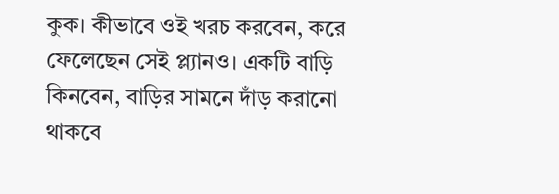কুক। কীভাবে ওই খরচ করবেন, করে ফেলেছেন সেই প্ল্যানও। একটি বাড়ি কিনবেন, বাড়ির সামনে দাঁড় করানো থাকবে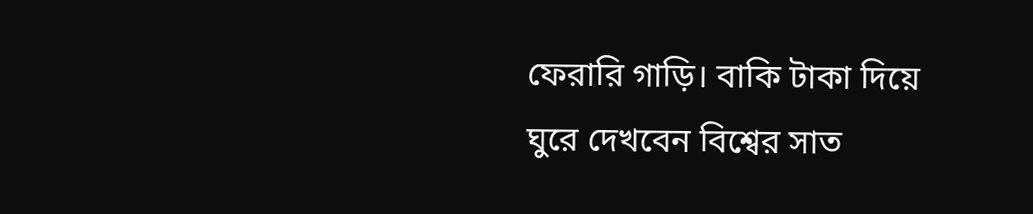ফেরারি গাড়ি। বাকি টাকা দিয়ে ঘুরে দেখবেন বিশ্বের সাত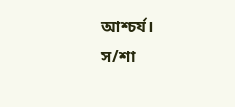আশ্চর্য।
স/শা